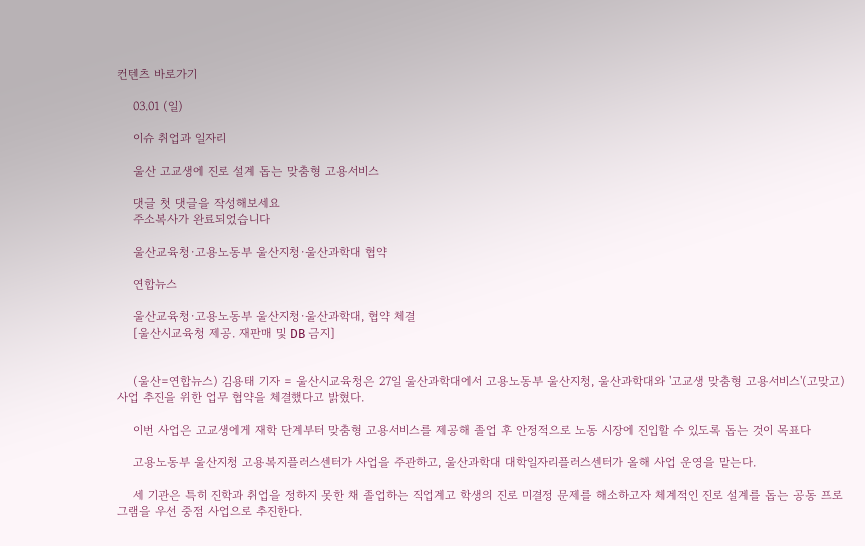컨텐츠 바로가기

    03.01 (일)

    이슈 취업과 일자리

    울산 고교생에 진로 설계 돕는 맞춤형 고용서비스

    댓글 첫 댓글을 작성해보세요
    주소복사가 완료되었습니다

    울산교육청·고용노동부 울산지청·울산과학대 협약

    연합뉴스

    울산교육청·고용노동부 울산지청·울산과학대, 협약 체결
    [울산시교육청 제공. 재판매 및 DB 금지]


    (울산=연합뉴스) 김용태 기자 = 울산시교육청은 27일 울산과학대에서 고용노동부 울산지청, 울산과학대와 '고교생 맞춤형 고용서비스'(고맞고) 사업 추진을 위한 업무 협약을 체결했다고 밝혔다.

    이번 사업은 고교생에게 재학 단계부터 맞춤형 고용서비스를 제공해 졸업 후 안정적으로 노동 시장에 진입할 수 있도록 돕는 것이 목표다

    고용노동부 울산지청 고용복지플러스센터가 사업을 주관하고, 울산과학대 대학일자리플러스센터가 올해 사업 운영을 맡는다.

    세 기관은 특히 진학과 취업을 정하지 못한 채 졸업하는 직업계고 학생의 진로 미결정 문제를 해소하고자 체계적인 진로 설계를 돕는 공동 프로그램을 우선 중점 사업으로 추진한다.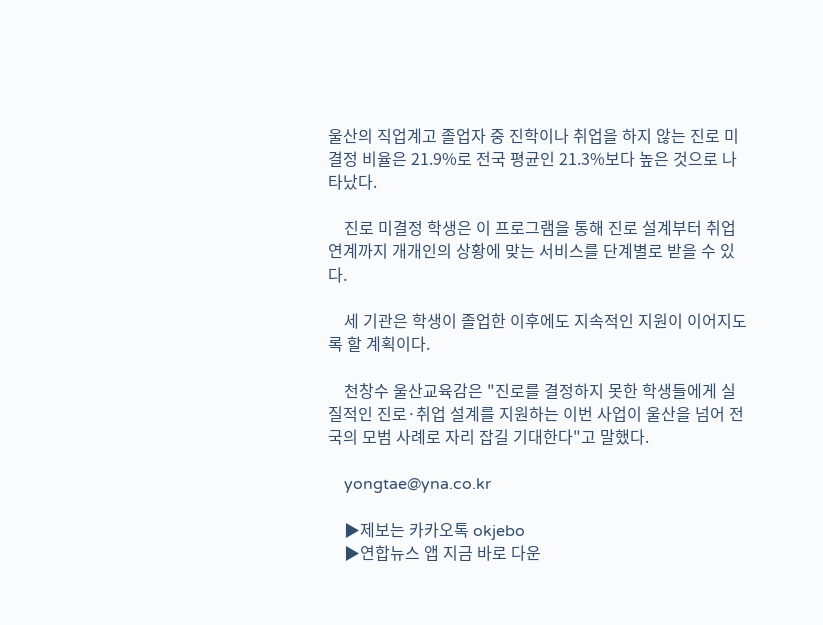울산의 직업계고 졸업자 중 진학이나 취업을 하지 않는 진로 미결정 비율은 21.9%로 전국 평균인 21.3%보다 높은 것으로 나타났다.

    진로 미결정 학생은 이 프로그램을 통해 진로 설계부터 취업 연계까지 개개인의 상황에 맞는 서비스를 단계별로 받을 수 있다.

    세 기관은 학생이 졸업한 이후에도 지속적인 지원이 이어지도록 할 계획이다.

    천창수 울산교육감은 "진로를 결정하지 못한 학생들에게 실질적인 진로·취업 설계를 지원하는 이번 사업이 울산을 넘어 전국의 모범 사례로 자리 잡길 기대한다"고 말했다.

    yongtae@yna.co.kr

    ▶제보는 카카오톡 okjebo
    ▶연합뉴스 앱 지금 바로 다운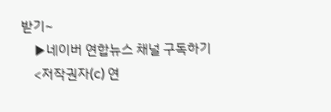받기~
    ▶네이버 연합뉴스 채널 구독하기
    <저작권자(c) 연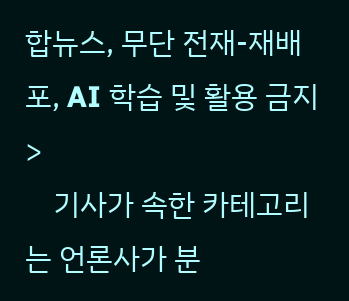합뉴스, 무단 전재-재배포, AI 학습 및 활용 금지>
    기사가 속한 카테고리는 언론사가 분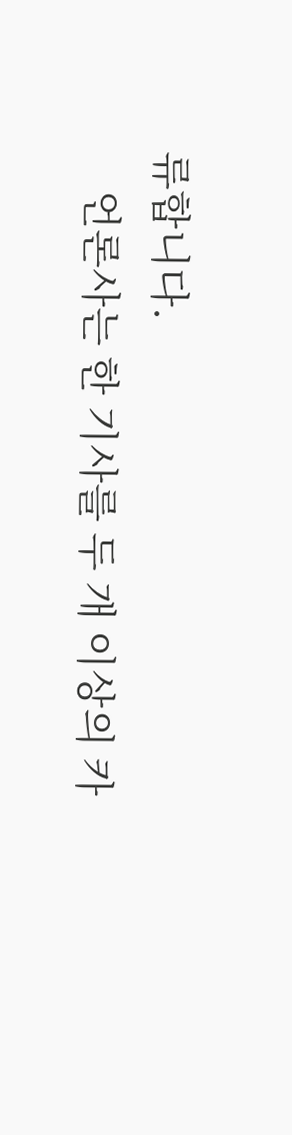류합니다.
    언론사는 한 기사를 두 개 이상의 카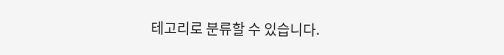테고리로 분류할 수 있습니다.